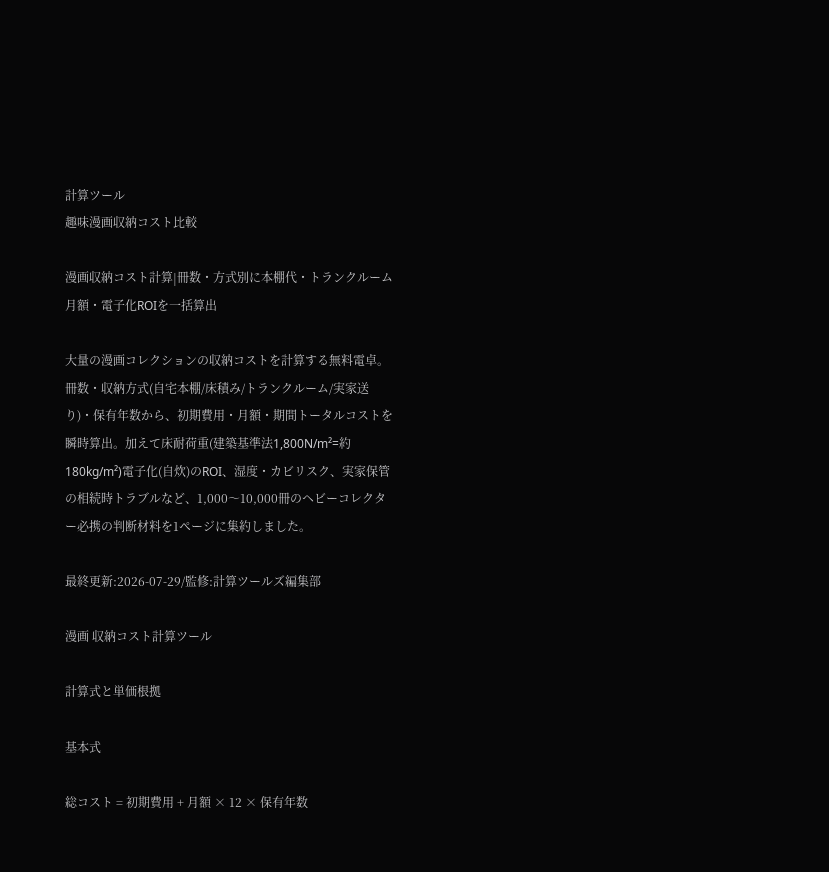計算ツール
趣味漫画収納コスト比較

漫画収納コスト計算|冊数・方式別に本棚代・トランクルーム月額・電子化ROIを一括算出

大量の漫画コレクションの収納コストを計算する無料電卓。冊数・収納方式(自宅本棚/床積み/トランクルーム/実家送り)・保有年数から、初期費用・月額・期間トータルコストを瞬時算出。加えて床耐荷重(建築基準法1,800N/m²=約180kg/m²)電子化(自炊)のROI、湿度・カビリスク、実家保管の相続時トラブルなど、1,000〜10,000冊のヘビーコレクター必携の判断材料を1ページに集約しました。

最終更新:2026-07-29/監修:計算ツールズ編集部

漫画 収納コスト計算ツール

計算式と単価根拠

基本式

総コスト = 初期費用 + 月額 × 12 × 保有年数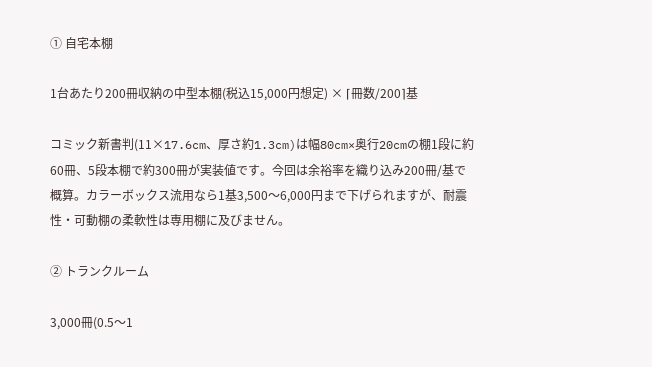① 自宅本棚

1台あたり200冊収納の中型本棚(税込15,000円想定) × ⌈冊数/200⌉基

コミック新書判(11×17.6cm、厚さ約1.3cm)は幅80cm×奥行20cmの棚1段に約60冊、5段本棚で約300冊が実装値です。今回は余裕率を織り込み200冊/基で概算。カラーボックス流用なら1基3,500〜6,000円まで下げられますが、耐震性・可動棚の柔軟性は専用棚に及びません。

② トランクルーム

3,000冊(0.5〜1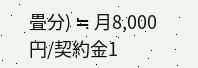畳分) ≒ 月8,000円/契約金1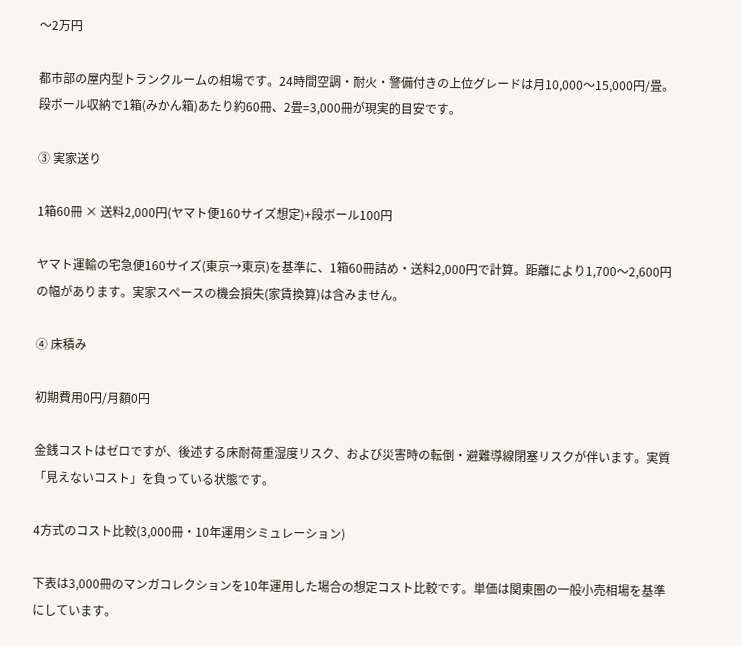〜2万円

都市部の屋内型トランクルームの相場です。24時間空調・耐火・警備付きの上位グレードは月10,000〜15,000円/畳。段ボール収納で1箱(みかん箱)あたり約60冊、2畳=3,000冊が現実的目安です。

③ 実家送り

1箱60冊 × 送料2,000円(ヤマト便160サイズ想定)+段ボール100円

ヤマト運輸の宅急便160サイズ(東京→東京)を基準に、1箱60冊詰め・送料2,000円で計算。距離により1,700〜2,600円の幅があります。実家スペースの機会損失(家賃換算)は含みません。

④ 床積み

初期費用0円/月額0円

金銭コストはゼロですが、後述する床耐荷重湿度リスク、および災害時の転倒・避難導線閉塞リスクが伴います。実質「見えないコスト」を負っている状態です。

4方式のコスト比較(3,000冊・10年運用シミュレーション)

下表は3,000冊のマンガコレクションを10年運用した場合の想定コスト比較です。単価は関東圏の一般小売相場を基準にしています。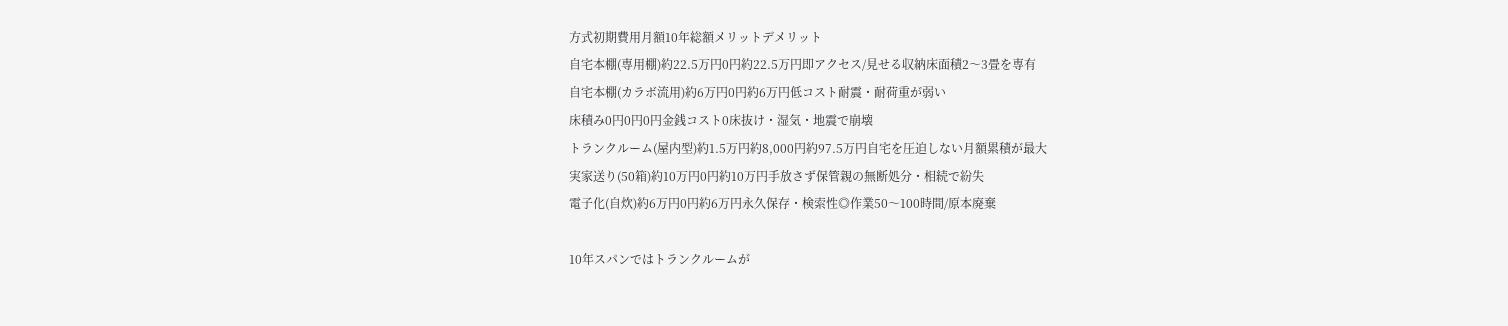方式初期費用月額10年総額メリットデメリット
自宅本棚(専用棚)約22.5万円0円約22.5万円即アクセス/見せる収納床面積2〜3畳を専有
自宅本棚(カラボ流用)約6万円0円約6万円低コスト耐震・耐荷重が弱い
床積み0円0円0円金銭コスト0床抜け・湿気・地震で崩壊
トランクルーム(屋内型)約1.5万円約8,000円約97.5万円自宅を圧迫しない月額累積が最大
実家送り(50箱)約10万円0円約10万円手放さず保管親の無断処分・相続で紛失
電子化(自炊)約6万円0円約6万円永久保存・検索性◎作業50〜100時間/原本廃棄

10年スパンではトランクルームが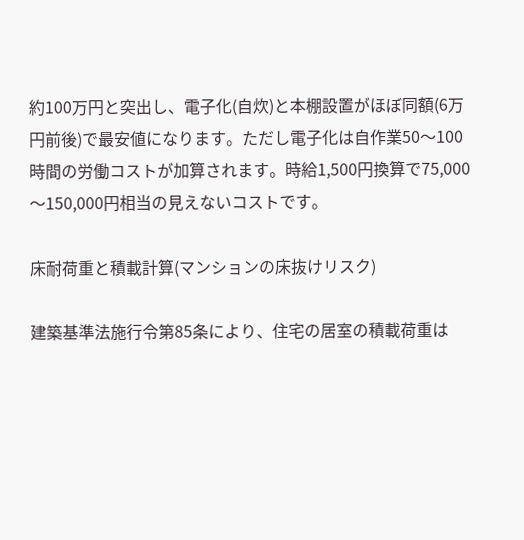約100万円と突出し、電子化(自炊)と本棚設置がほぼ同額(6万円前後)で最安値になります。ただし電子化は自作業50〜100時間の労働コストが加算されます。時給1,500円換算で75,000〜150,000円相当の見えないコストです。

床耐荷重と積載計算(マンションの床抜けリスク)

建築基準法施行令第85条により、住宅の居室の積載荷重は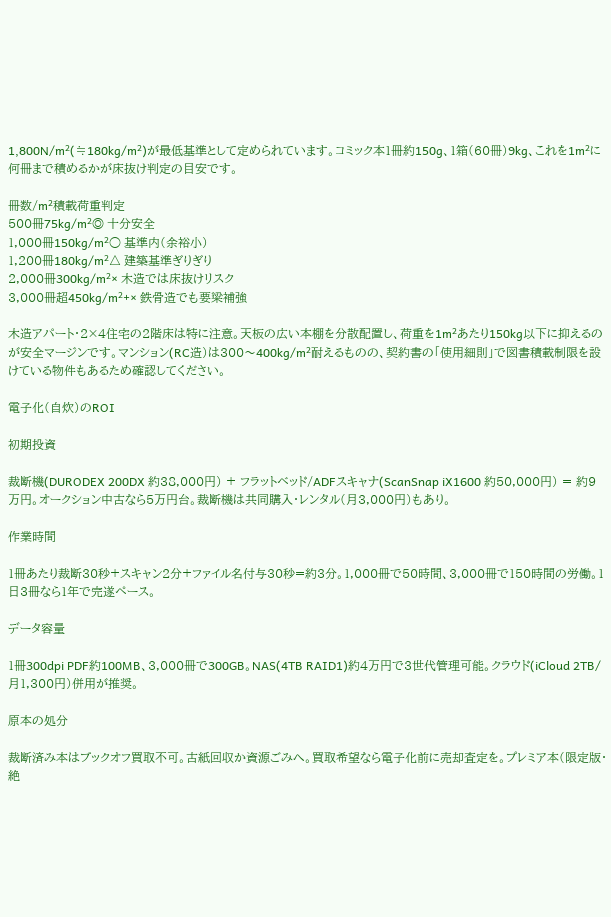1,800N/m²(≒180kg/m²)が最低基準として定められています。コミック本1冊約150g、1箱(60冊)9kg、これを1m²に何冊まで積めるかが床抜け判定の目安です。

冊数/m²積載荷重判定
500冊75kg/m²◎ 十分安全
1,000冊150kg/m²○ 基準内(余裕小)
1,200冊180kg/m²△ 建築基準ぎりぎり
2,000冊300kg/m²× 木造では床抜けリスク
3,000冊超450kg/m²+× 鉄骨造でも要梁補強

木造アパート・2×4住宅の2階床は特に注意。天板の広い本棚を分散配置し、荷重を1m²あたり150kg以下に抑えるのが安全マージンです。マンション(RC造)は300〜400kg/m²耐えるものの、契約書の「使用細則」で図書積載制限を設けている物件もあるため確認してください。

電子化(自炊)のROI

初期投資

裁断機(DURODEX 200DX 約38,000円) + フラットベッド/ADFスキャナ(ScanSnap iX1600 約50,000円) = 約9万円。オークション中古なら5万円台。裁断機は共同購入・レンタル(月3,000円)もあり。

作業時間

1冊あたり裁断30秒+スキャン2分+ファイル名付与30秒=約3分。1,000冊で50時間、3,000冊で150時間の労働。1日3冊なら1年で完遂ペース。

データ容量

1冊300dpi PDF約100MB、3,000冊で300GB。NAS(4TB RAID1)約4万円で3世代管理可能。クラウド(iCloud 2TB/月1,300円)併用が推奨。

原本の処分

裁断済み本はブックオフ買取不可。古紙回収か資源ごみへ。買取希望なら電子化前に売却査定を。プレミア本(限定版・絶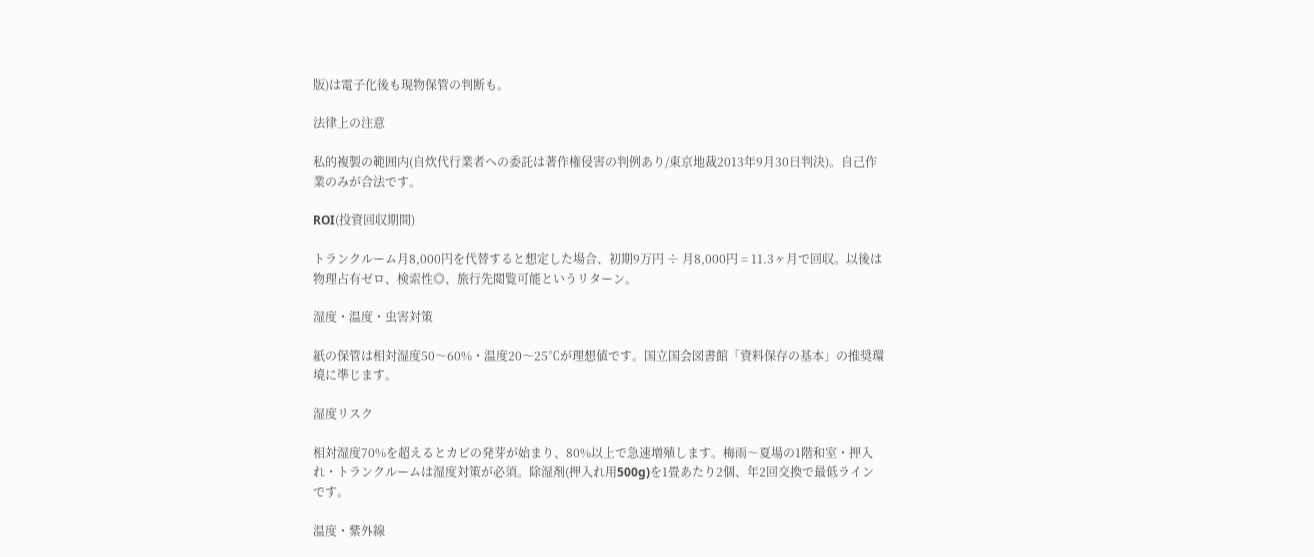版)は電子化後も現物保管の判断も。

法律上の注意

私的複製の範囲内(自炊代行業者への委託は著作権侵害の判例あり/東京地裁2013年9月30日判決)。自己作業のみが合法です。

ROI(投資回収期間)

トランクルーム月8,000円を代替すると想定した場合、初期9万円 ÷ 月8,000円 = 11.3ヶ月で回収。以後は物理占有ゼロ、検索性◎、旅行先閲覧可能というリターン。

湿度・温度・虫害対策

紙の保管は相対湿度50〜60%・温度20〜25℃が理想値です。国立国会図書館「資料保存の基本」の推奨環境に準じます。

湿度リスク

相対湿度70%を超えるとカビの発芽が始まり、80%以上で急速増殖します。梅雨〜夏場の1階和室・押入れ・トランクルームは湿度対策が必須。除湿剤(押入れ用500g)を1畳あたり2個、年2回交換で最低ラインです。

温度・紫外線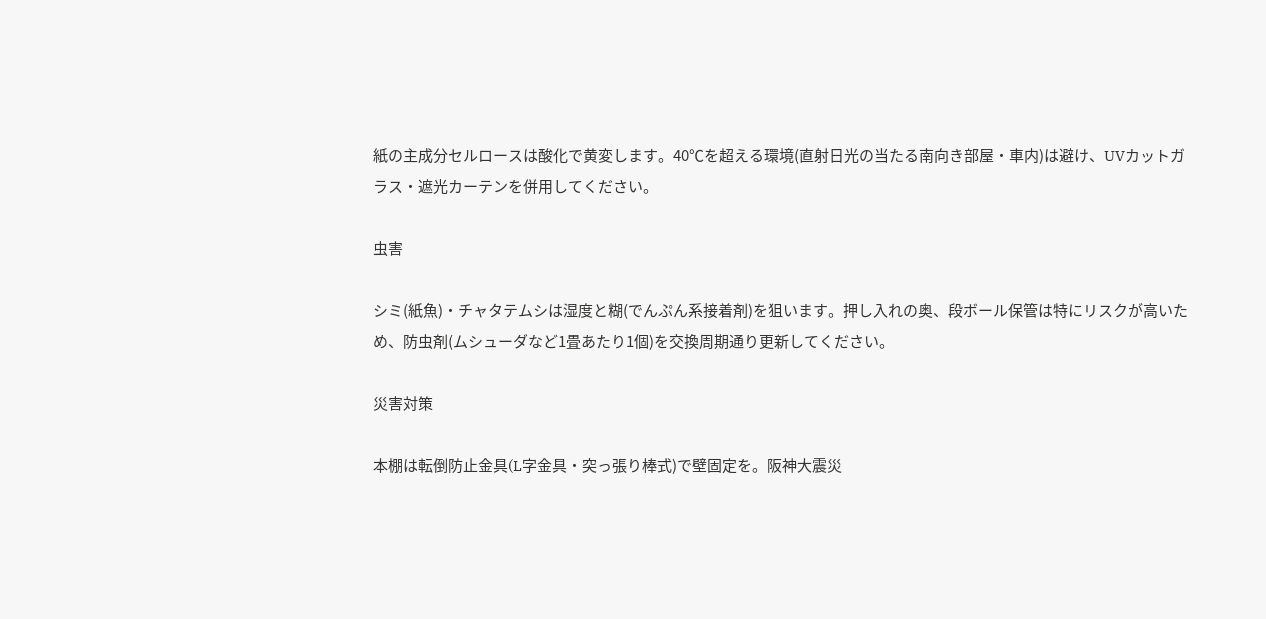紙の主成分セルロースは酸化で黄変します。40℃を超える環境(直射日光の当たる南向き部屋・車内)は避け、UVカットガラス・遮光カーテンを併用してください。

虫害

シミ(紙魚)・チャタテムシは湿度と糊(でんぷん系接着剤)を狙います。押し入れの奥、段ボール保管は特にリスクが高いため、防虫剤(ムシューダなど1畳あたり1個)を交換周期通り更新してください。

災害対策

本棚は転倒防止金具(L字金具・突っ張り棒式)で壁固定を。阪神大震災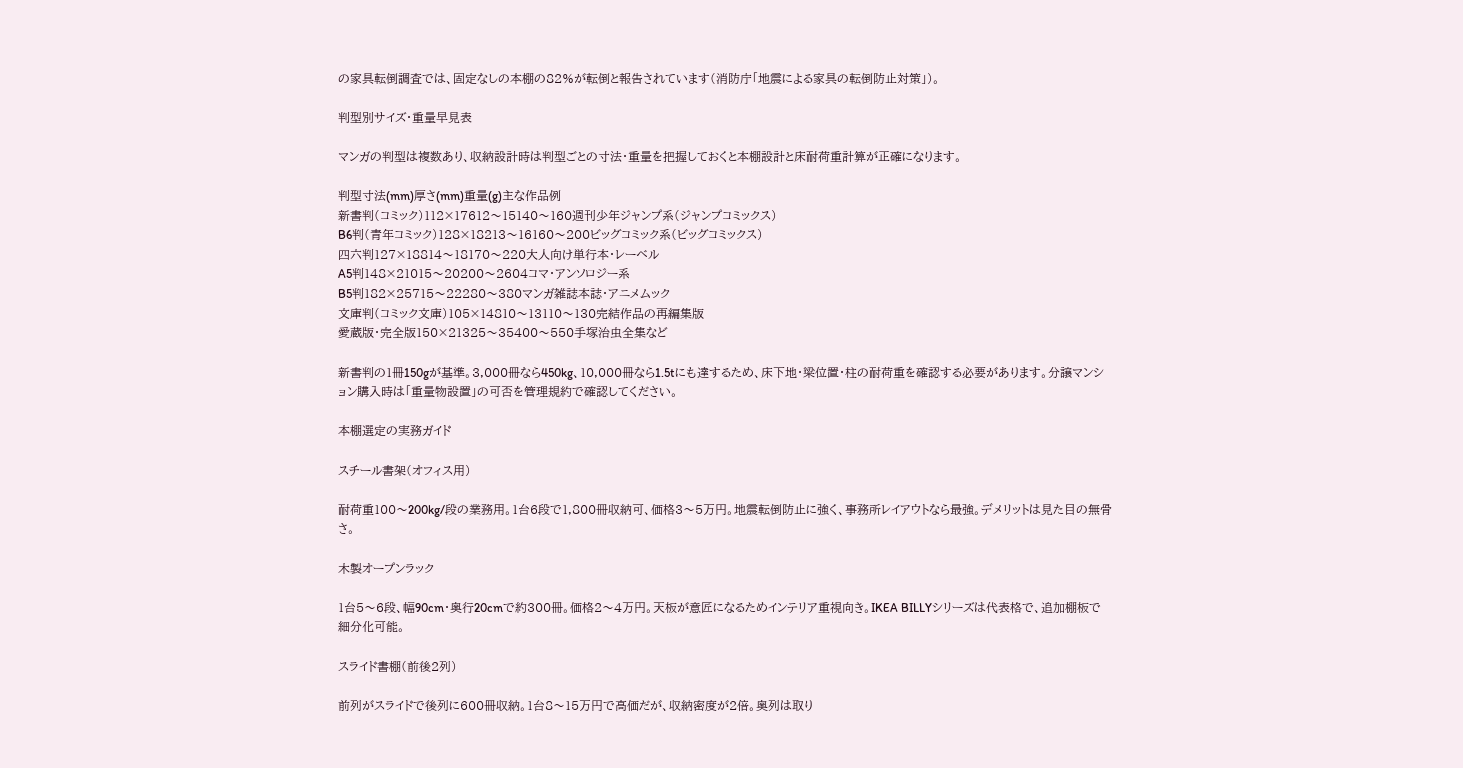の家具転倒調査では、固定なしの本棚の82%が転倒と報告されています(消防庁「地震による家具の転倒防止対策」)。

判型別サイズ・重量早見表

マンガの判型は複数あり、収納設計時は判型ごとの寸法・重量を把握しておくと本棚設計と床耐荷重計算が正確になります。

判型寸法(mm)厚さ(mm)重量(g)主な作品例
新書判(コミック)112×17612〜15140〜160週刊少年ジャンプ系(ジャンプコミックス)
B6判(青年コミック)128×18213〜16160〜200ビッグコミック系(ビッグコミックス)
四六判127×18814〜18170〜220大人向け単行本・レーベル
A5判148×21015〜20200〜2604コマ・アンソロジー系
B5判182×25715〜22280〜380マンガ雑誌本誌・アニメムック
文庫判(コミック文庫)105×14810〜13110〜130完結作品の再編集版
愛蔵版・完全版150×21325〜35400〜550手塚治虫全集など

新書判の1冊150gが基準。3,000冊なら450kg、10,000冊なら1.5tにも達するため、床下地・梁位置・柱の耐荷重を確認する必要があります。分譲マンション購入時は「重量物設置」の可否を管理規約で確認してください。

本棚選定の実務ガイド

スチール書架(オフィス用)

耐荷重100〜200kg/段の業務用。1台6段で1,800冊収納可、価格3〜5万円。地震転倒防止に強く、事務所レイアウトなら最強。デメリットは見た目の無骨さ。

木製オープンラック

1台5〜6段、幅90cm・奥行20cmで約300冊。価格2〜4万円。天板が意匠になるためインテリア重視向き。IKEA BILLYシリーズは代表格で、追加棚板で細分化可能。

スライド書棚(前後2列)

前列がスライドで後列に600冊収納。1台8〜15万円で高価だが、収納密度が2倍。奥列は取り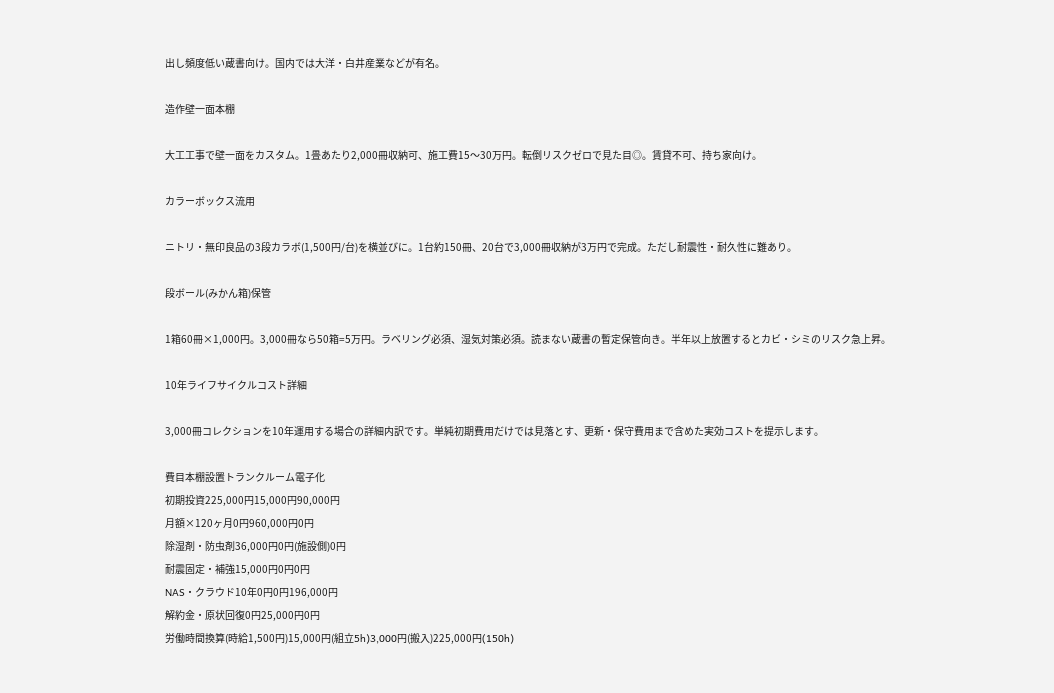出し頻度低い蔵書向け。国内では大洋・白井産業などが有名。

造作壁一面本棚

大工工事で壁一面をカスタム。1畳あたり2,000冊収納可、施工費15〜30万円。転倒リスクゼロで見た目◎。賃貸不可、持ち家向け。

カラーボックス流用

ニトリ・無印良品の3段カラボ(1,500円/台)を横並びに。1台約150冊、20台で3,000冊収納が3万円で完成。ただし耐震性・耐久性に難あり。

段ボール(みかん箱)保管

1箱60冊×1,000円。3,000冊なら50箱=5万円。ラベリング必須、湿気対策必須。読まない蔵書の暫定保管向き。半年以上放置するとカビ・シミのリスク急上昇。

10年ライフサイクルコスト詳細

3,000冊コレクションを10年運用する場合の詳細内訳です。単純初期費用だけでは見落とす、更新・保守費用まで含めた実効コストを提示します。

費目本棚設置トランクルーム電子化
初期投資225,000円15,000円90,000円
月額×120ヶ月0円960,000円0円
除湿剤・防虫剤36,000円0円(施設側)0円
耐震固定・補強15,000円0円0円
NAS・クラウド10年0円0円196,000円
解約金・原状回復0円25,000円0円
労働時間換算(時給1,500円)15,000円(組立5h)3,000円(搬入)225,000円(150h)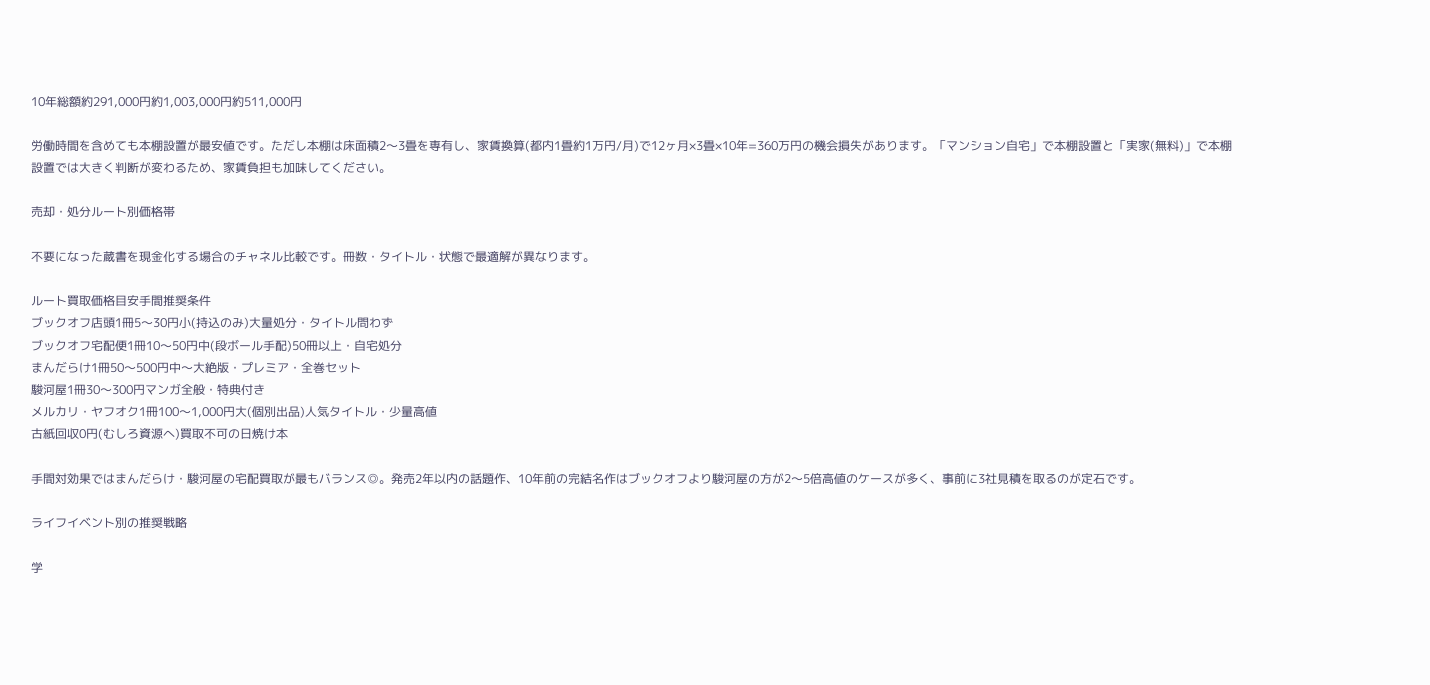10年総額約291,000円約1,003,000円約511,000円

労働時間を含めても本棚設置が最安値です。ただし本棚は床面積2〜3畳を専有し、家賃換算(都内1畳約1万円/月)で12ヶ月×3畳×10年=360万円の機会損失があります。「マンション自宅」で本棚設置と「実家(無料)」で本棚設置では大きく判断が変わるため、家賃負担も加味してください。

売却・処分ルート別価格帯

不要になった蔵書を現金化する場合のチャネル比較です。冊数・タイトル・状態で最適解が異なります。

ルート買取価格目安手間推奨条件
ブックオフ店頭1冊5〜30円小(持込のみ)大量処分・タイトル問わず
ブックオフ宅配便1冊10〜50円中(段ボール手配)50冊以上・自宅処分
まんだらけ1冊50〜500円中〜大絶版・プレミア・全巻セット
駿河屋1冊30〜300円マンガ全般・特典付き
メルカリ・ヤフオク1冊100〜1,000円大(個別出品)人気タイトル・少量高値
古紙回収0円(むしろ資源へ)買取不可の日焼け本

手間対効果ではまんだらけ・駿河屋の宅配買取が最もバランス◎。発売2年以内の話題作、10年前の完結名作はブックオフより駿河屋の方が2〜5倍高値のケースが多く、事前に3社見積を取るのが定石です。

ライフイベント別の推奨戦略

学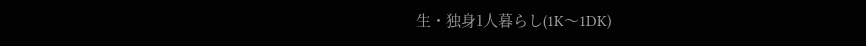生・独身1人暮らし(1K〜1DK)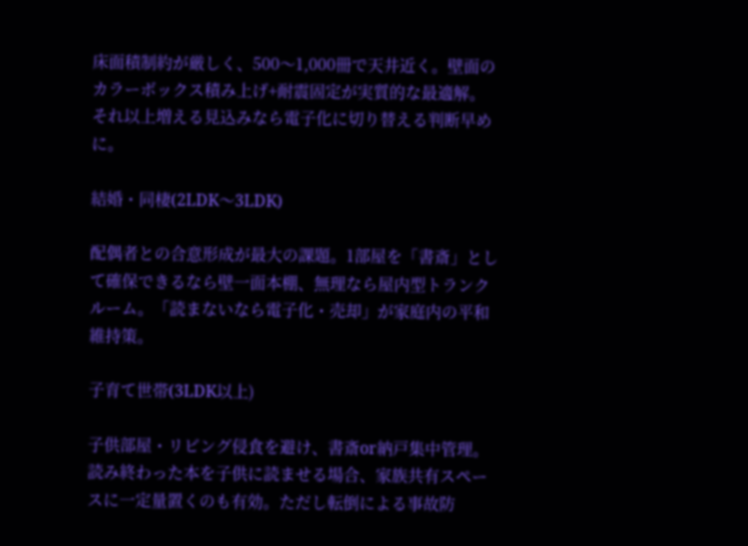床面積制約が厳しく、500〜1,000冊で天井近く。壁面のカラーボックス積み上げ+耐震固定が実質的な最適解。それ以上増える見込みなら電子化に切り替える判断早めに。

結婚・同棲(2LDK〜3LDK)

配偶者との合意形成が最大の課題。1部屋を「書斎」として確保できるなら壁一面本棚、無理なら屋内型トランクルーム。「読まないなら電子化・売却」が家庭内の平和維持策。

子育て世帯(3LDK以上)

子供部屋・リビング侵食を避け、書斎or納戸集中管理。読み終わった本を子供に読ませる場合、家族共有スペースに一定量置くのも有効。ただし転倒による事故防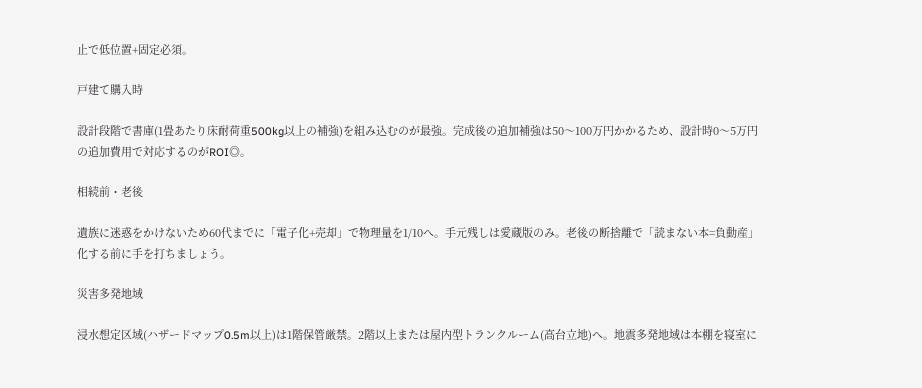止で低位置+固定必須。

戸建て購入時

設計段階で書庫(1畳あたり床耐荷重500kg以上の補強)を組み込むのが最強。完成後の追加補強は50〜100万円かかるため、設計時0〜5万円の追加費用で対応するのがROI◎。

相続前・老後

遺族に迷惑をかけないため60代までに「電子化+売却」で物理量を1/10へ。手元残しは愛蔵版のみ。老後の断捨離で「読まない本=負動産」化する前に手を打ちましょう。

災害多発地域

浸水想定区域(ハザードマップ0.5m以上)は1階保管厳禁。2階以上または屋内型トランクルーム(高台立地)へ。地震多発地域は本棚を寝室に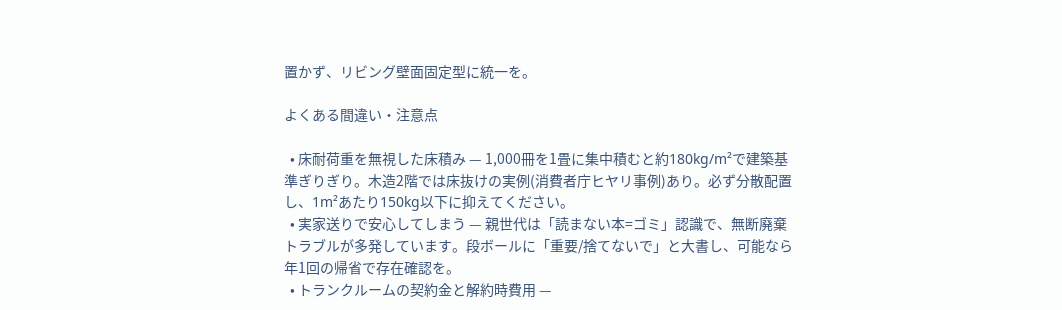置かず、リビング壁面固定型に統一を。

よくある間違い・注意点

  • 床耐荷重を無視した床積み — 1,000冊を1畳に集中積むと約180kg/m²で建築基準ぎりぎり。木造2階では床抜けの実例(消費者庁ヒヤリ事例)あり。必ず分散配置し、1m²あたり150kg以下に抑えてください。
  • 実家送りで安心してしまう — 親世代は「読まない本=ゴミ」認識で、無断廃棄トラブルが多発しています。段ボールに「重要/捨てないで」と大書し、可能なら年1回の帰省で存在確認を。
  • トランクルームの契約金と解約時費用 —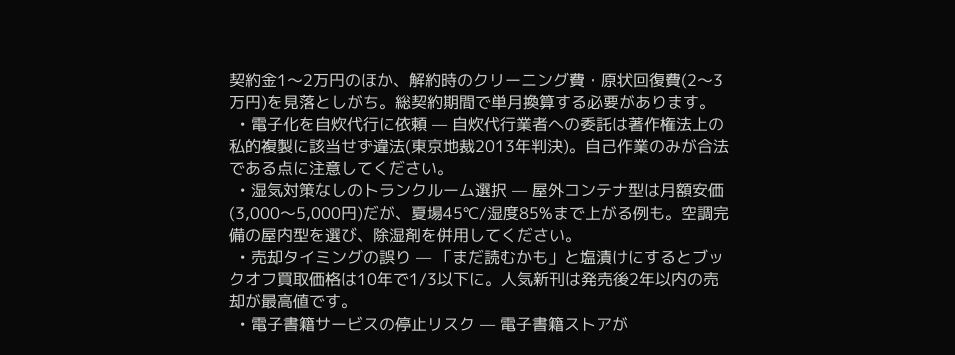契約金1〜2万円のほか、解約時のクリーニング費・原状回復費(2〜3万円)を見落としがち。総契約期間で単月換算する必要があります。
  • 電子化を自炊代行に依頼 — 自炊代行業者への委託は著作権法上の私的複製に該当せず違法(東京地裁2013年判決)。自己作業のみが合法である点に注意してください。
  • 湿気対策なしのトランクルーム選択 — 屋外コンテナ型は月額安価(3,000〜5,000円)だが、夏場45℃/湿度85%まで上がる例も。空調完備の屋内型を選び、除湿剤を併用してください。
  • 売却タイミングの誤り — 「まだ読むかも」と塩漬けにするとブックオフ買取価格は10年で1/3以下に。人気新刊は発売後2年以内の売却が最高値です。
  • 電子書籍サービスの停止リスク — 電子書籍ストアが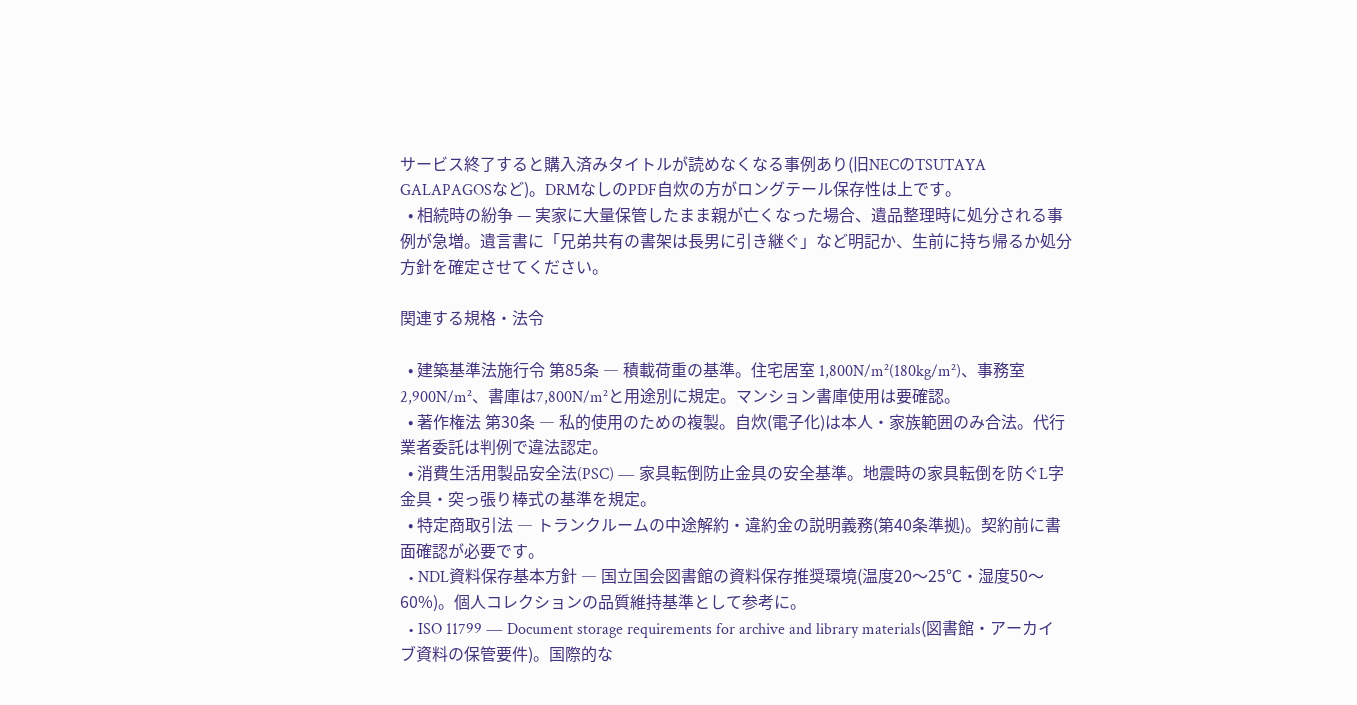サービス終了すると購入済みタイトルが読めなくなる事例あり(旧NECのTSUTAYA GALAPAGOSなど)。DRMなしのPDF自炊の方がロングテール保存性は上です。
  • 相続時の紛争 — 実家に大量保管したまま親が亡くなった場合、遺品整理時に処分される事例が急増。遺言書に「兄弟共有の書架は長男に引き継ぐ」など明記か、生前に持ち帰るか処分方針を確定させてください。

関連する規格・法令

  • 建築基準法施行令 第85条 ― 積載荷重の基準。住宅居室 1,800N/m²(180kg/m²)、事務室2,900N/m²、書庫は7,800N/m²と用途別に規定。マンション書庫使用は要確認。
  • 著作権法 第30条 ― 私的使用のための複製。自炊(電子化)は本人・家族範囲のみ合法。代行業者委託は判例で違法認定。
  • 消費生活用製品安全法(PSC) ― 家具転倒防止金具の安全基準。地震時の家具転倒を防ぐL字金具・突っ張り棒式の基準を規定。
  • 特定商取引法 ― トランクルームの中途解約・違約金の説明義務(第40条準拠)。契約前に書面確認が必要です。
  • NDL資料保存基本方針 ― 国立国会図書館の資料保存推奨環境(温度20〜25℃・湿度50〜60%)。個人コレクションの品質維持基準として参考に。
  • ISO 11799 ― Document storage requirements for archive and library materials(図書館・アーカイブ資料の保管要件)。国際的な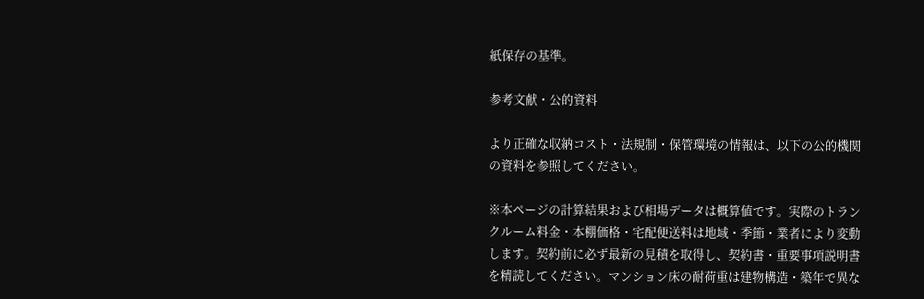紙保存の基準。

参考文献・公的資料

より正確な収納コスト・法規制・保管環境の情報は、以下の公的機関の資料を参照してください。

※本ページの計算結果および相場データは概算値です。実際のトランクルーム料金・本棚価格・宅配便送料は地域・季節・業者により変動します。契約前に必ず最新の見積を取得し、契約書・重要事項説明書を精読してください。マンション床の耐荷重は建物構造・築年で異な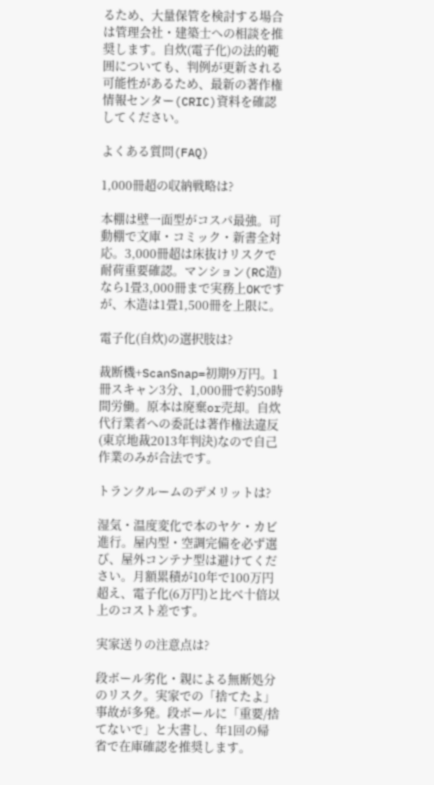るため、大量保管を検討する場合は管理会社・建築士への相談を推奨します。自炊(電子化)の法的範囲についても、判例が更新される可能性があるため、最新の著作権情報センター(CRIC)資料を確認してください。

よくある質問(FAQ)

1,000冊超の収納戦略は?

本棚は壁一面型がコスパ最強。可動棚で文庫・コミック・新書全対応。3,000冊超は床抜けリスクで耐荷重要確認。マンション(RC造)なら1畳3,000冊まで実務上OKですが、木造は1畳1,500冊を上限に。

電子化(自炊)の選択肢は?

裁断機+ScanSnap=初期9万円。1冊スキャン3分、1,000冊で約50時間労働。原本は廃棄or売却。自炊代行業者への委託は著作権法違反(東京地裁2013年判決)なので自己作業のみが合法です。

トランクルームのデメリットは?

湿気・温度変化で本のヤケ・カビ進行。屋内型・空調完備を必ず選び、屋外コンテナ型は避けてください。月額累積が10年で100万円超え、電子化(6万円)と比べ十倍以上のコスト差です。

実家送りの注意点は?

段ボール劣化・親による無断処分のリスク。実家での「捨てたよ」事故が多発。段ボールに「重要/捨てないで」と大書し、年1回の帰省で在庫確認を推奨します。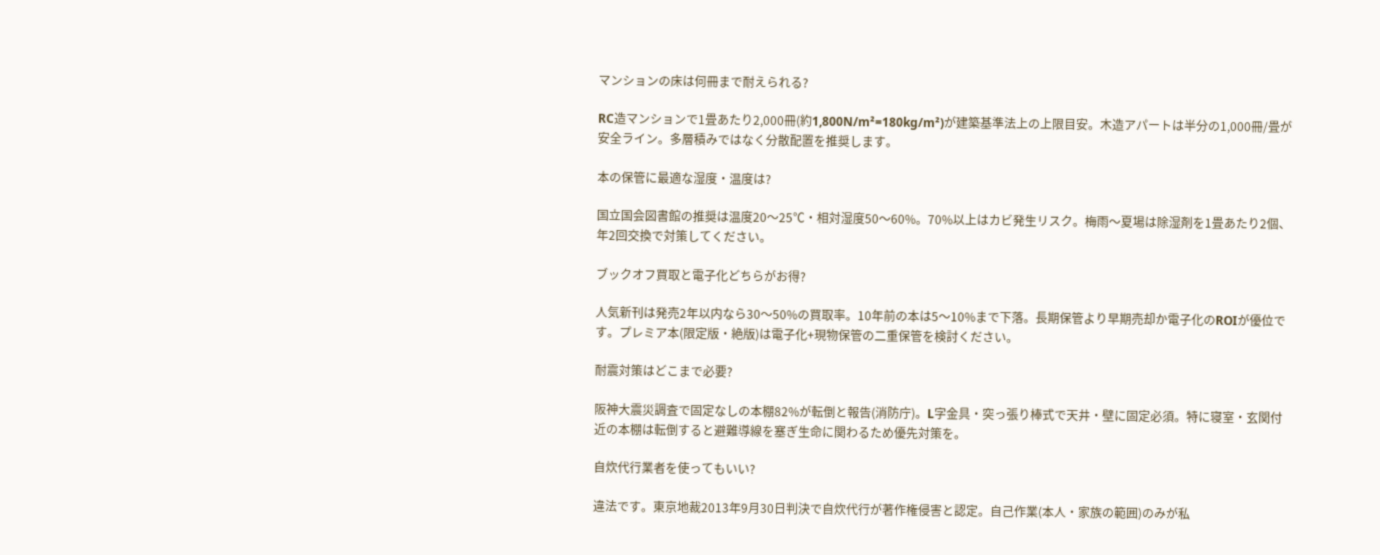マンションの床は何冊まで耐えられる?

RC造マンションで1畳あたり2,000冊(約1,800N/m²=180kg/m²)が建築基準法上の上限目安。木造アパートは半分の1,000冊/畳が安全ライン。多層積みではなく分散配置を推奨します。

本の保管に最適な湿度・温度は?

国立国会図書館の推奨は温度20〜25℃・相対湿度50〜60%。70%以上はカビ発生リスク。梅雨〜夏場は除湿剤を1畳あたり2個、年2回交換で対策してください。

ブックオフ買取と電子化どちらがお得?

人気新刊は発売2年以内なら30〜50%の買取率。10年前の本は5〜10%まで下落。長期保管より早期売却か電子化のROIが優位です。プレミア本(限定版・絶版)は電子化+現物保管の二重保管を検討ください。

耐震対策はどこまで必要?

阪神大震災調査で固定なしの本棚82%が転倒と報告(消防庁)。L字金具・突っ張り棒式で天井・壁に固定必須。特に寝室・玄関付近の本棚は転倒すると避難導線を塞ぎ生命に関わるため優先対策を。

自炊代行業者を使ってもいい?

違法です。東京地裁2013年9月30日判決で自炊代行が著作権侵害と認定。自己作業(本人・家族の範囲)のみが私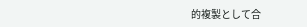的複製として合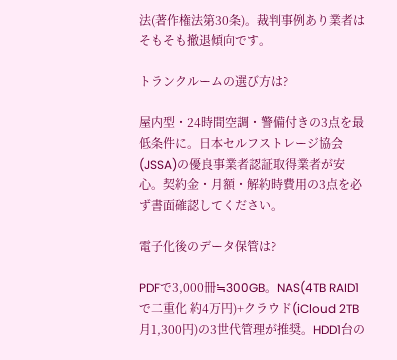法(著作権法第30条)。裁判事例あり業者はそもそも撤退傾向です。

トランクルームの選び方は?

屋内型・24時間空調・警備付きの3点を最低条件に。日本セルフストレージ協会(JSSA)の優良事業者認証取得業者が安心。契約金・月額・解約時費用の3点を必ず書面確認してください。

電子化後のデータ保管は?

PDFで3,000冊≒300GB。NAS(4TB RAID1で二重化 約4万円)+クラウド(iCloud 2TB月1,300円)の3世代管理が推奨。HDD1台の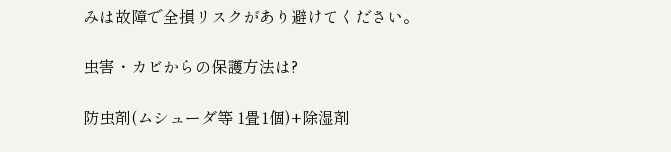みは故障で全損リスクがあり避けてください。

虫害・カビからの保護方法は?

防虫剤(ムシューダ等 1畳1個)+除湿剤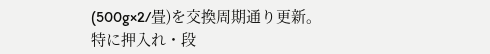(500g×2/畳)を交換周期通り更新。特に押入れ・段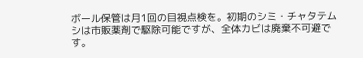ボール保管は月1回の目視点検を。初期のシミ・チャタテムシは市販薬剤で駆除可能ですが、全体カビは廃棄不可避です。